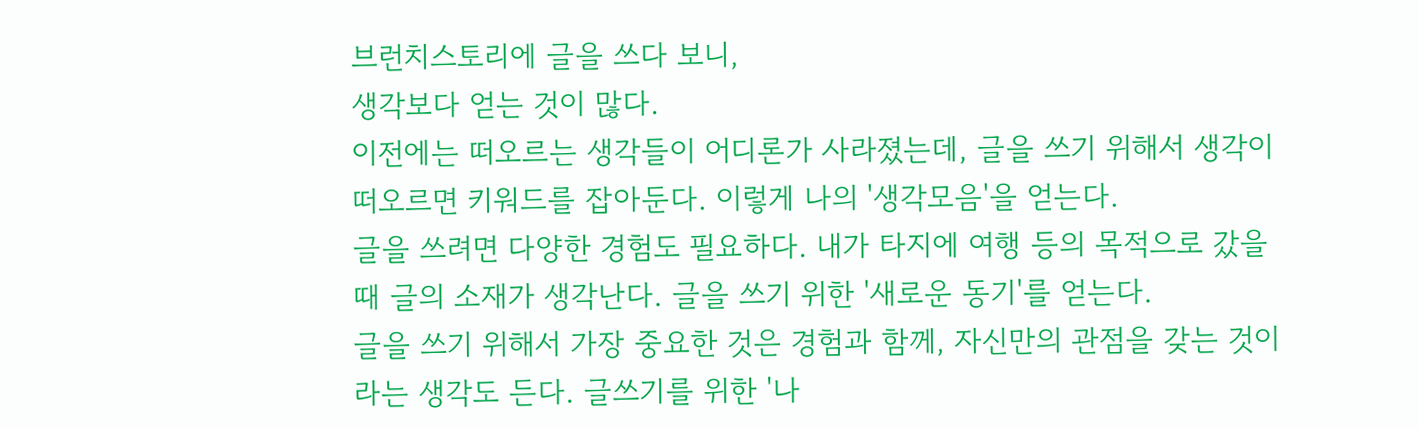브런치스토리에 글을 쓰다 보니,
생각보다 얻는 것이 많다.
이전에는 떠오르는 생각들이 어디론가 사라졌는데, 글을 쓰기 위해서 생각이 떠오르면 키워드를 잡아둔다. 이렇게 나의 '생각모음'을 얻는다.
글을 쓰려면 다양한 경험도 필요하다. 내가 타지에 여행 등의 목적으로 갔을 때 글의 소재가 생각난다. 글을 쓰기 위한 '새로운 동기'를 얻는다.
글을 쓰기 위해서 가장 중요한 것은 경험과 함께, 자신만의 관점을 갖는 것이라는 생각도 든다. 글쓰기를 위한 '나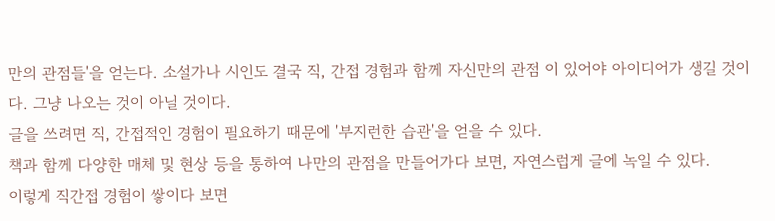만의 관점들'을 얻는다. 소설가나 시인도 결국 직, 간접 경험과 함께 자신만의 관점 이 있어야 아이디어가 생길 것이다. 그냥 나오는 것이 아닐 것이다.
글을 쓰려면 직, 간접적인 경험이 필요하기 때문에 '부지런한 습관'을 얻을 수 있다.
책과 함께 다양한 매체 및 현상 등을 통하여 나만의 관점을 만들어가다 보면, 자연스럽게 글에 녹일 수 있다.
이렇게 직간접 경험이 쌓이다 보면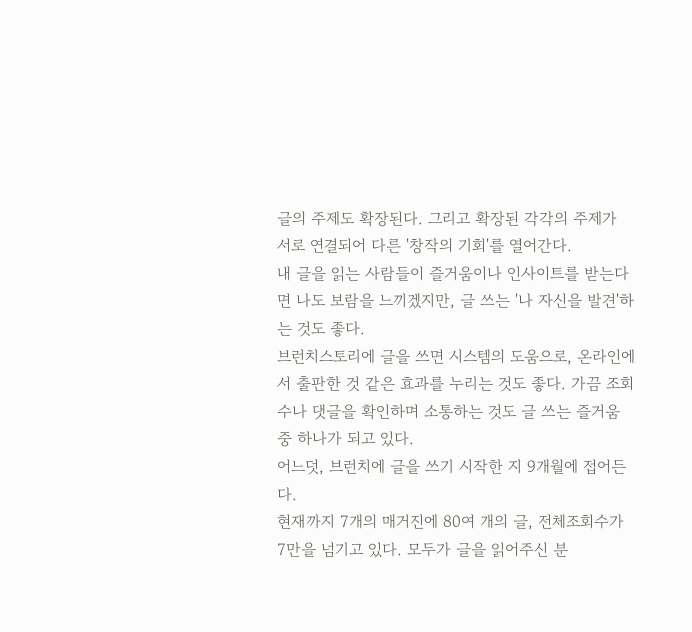글의 주제도 확장된다. 그리고 확장된 각각의 주제가 서로 연결되어 다른 '창작의 기회'를 열어간다.
내 글을 읽는 사람들이 즐거움이나 인사이트를 받는다면 나도 보람을 느끼겠지만, 글 쓰는 '나 자신을 발견'하는 것도 좋다.
브런치스토리에 글을 쓰면 시스템의 도움으로, 온라인에서 출판한 것 같은 효과를 누리는 것도 좋다. 가끔 조회수나 댓글을 확인하며 소통하는 것도 글 쓰는 즐거움 중 하나가 되고 있다.
어느덧, 브런치에 글을 쓰기 시작한 지 9개월에 접어든다.
현재까지 7개의 매거진에 80여 개의 글, 전체조회수가 7만을 넘기고 있다. 모두가 글을 읽어주신 분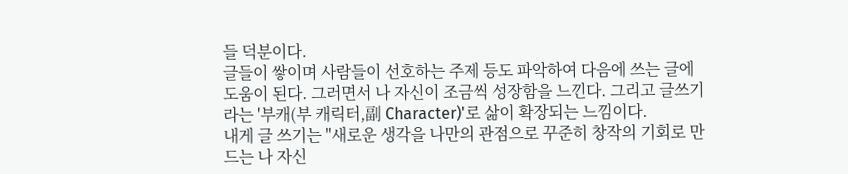들 덕분이다.
글들이 쌓이며 사람들이 선호하는 주제 등도 파악하여 다음에 쓰는 글에 도움이 된다. 그러면서 나 자신이 조금씩 성장함을 느낀다. 그리고 글쓰기라는 '부캐(부 캐릭터,副 Character)'로 삶이 확장되는 느낌이다.
내게 글 쓰기는 "새로운 생각을 나만의 관점으로 꾸준히 창작의 기회로 만드는 나 자신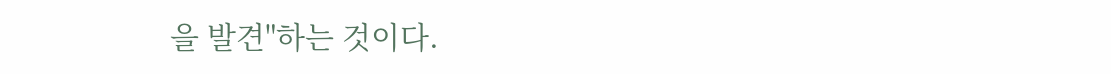을 발견"하는 것이다.